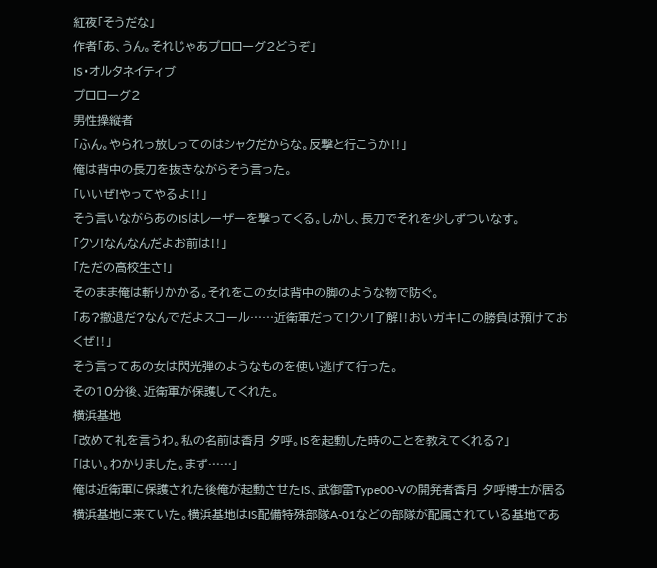紅夜「そうだな」
作者「あ、うん。それじゃあプロローグ2どうぞ」
IS・オルタネイティブ
プロローグ2
男性操縦者
「ふん。やられっ放しってのはシャクだからな。反撃と行こうか‼」
俺は背中の長刀を抜きながらそう言った。
「いいぜ!やってやるよ‼」
そう言いながらあのISはレーザーを撃ってくる。しかし、長刀でそれを少しずついなす。
「クソ!なんなんだよお前は‼」
「ただの高校生さ!」
そのまま俺は斬りかかる。それをこの女は背中の脚のような物で防ぐ。
「あ?撤退だ?なんでだよスコール……近衛軍だって!クソ!了解‼おいガキ!この勝負は預けておくぜ‼」
そう言ってあの女は閃光弾のようなものを使い逃げて行った。
その10分後、近衛軍が保護してくれた。
横浜基地
「改めて礼を言うわ。私の名前は香月 夕呼。ISを起動した時のことを教えてくれる?」
「はい。わかりました。まず……」
俺は近衛軍に保護された後俺が起動させたIS、武御雷Type00-Vの開発者香月 夕呼博士が居る横浜基地に来ていた。横浜基地はIS配備特殊部隊A-01などの部隊が配属されている基地であ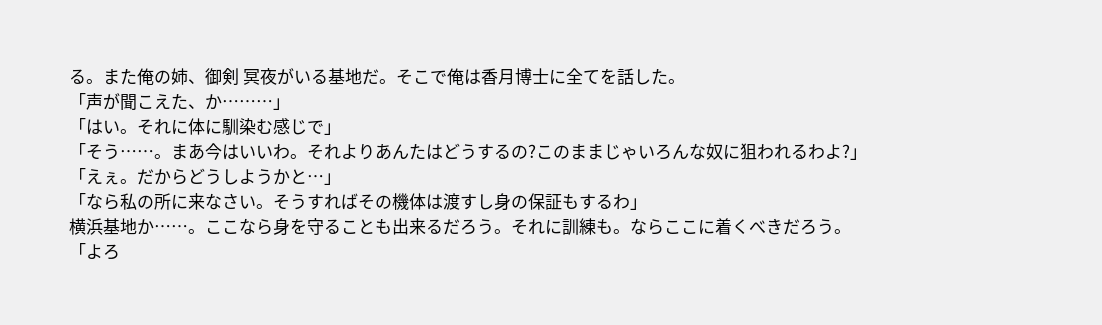る。また俺の姉、御剣 冥夜がいる基地だ。そこで俺は香月博士に全てを話した。
「声が聞こえた、か………」
「はい。それに体に馴染む感じで」
「そう……。まあ今はいいわ。それよりあんたはどうするの?このままじゃいろんな奴に狙われるわよ?」
「えぇ。だからどうしようかと…」
「なら私の所に来なさい。そうすればその機体は渡すし身の保証もするわ」
横浜基地か……。ここなら身を守ることも出来るだろう。それに訓練も。ならここに着くべきだろう。
「よろ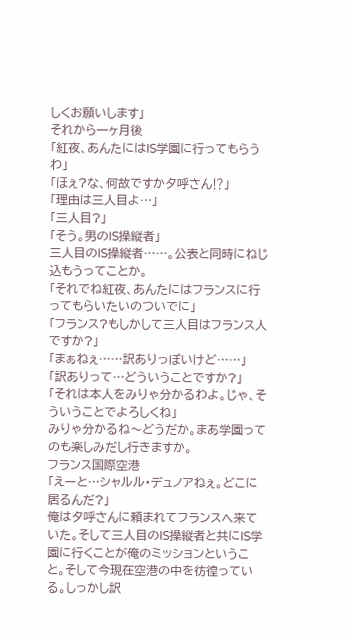しくお願いします」
それから一ヶ月後
「紅夜、あんたにはIS学園に行ってもらうわ」
「ほぇ?な、何故ですか夕呼さん⁉」
「理由は三人目よ…」
「三人目?」
「そう。男のIS操縦者」
三人目のIS操縦者……。公表と同時にねじ込もうってことか。
「それでね紅夜、あんたにはフランスに行ってもらいたいのついでに」
「フランス?もしかして三人目はフランス人ですか?」
「まぁねぇ……訳ありっぽいけど……」
「訳ありって…どういうことですか?」
「それは本人をみりゃ分かるわよ。じゃ、そういうことでよろしくね」
みりゃ分かるね〜どうだか。まあ学園ってのも楽しみだし行きますか。
フランス国際空港
「えーと…シャルル・デュノアねぇ。どこに居るんだ?」
俺は夕呼さんに頼まれてフランスへ来ていた。そして三人目のIS操縦者と共にIS学園に行くことが俺のミッションということ。そして今現在空港の中を彷徨っている。しっかし訳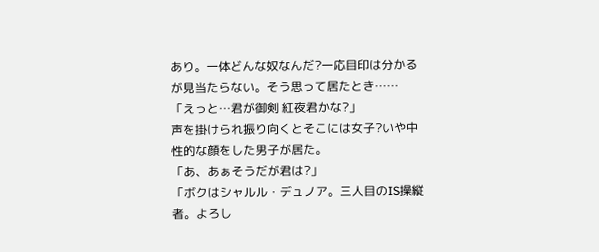あり。一体どんな奴なんだ?一応目印は分かるが見当たらない。そう思って居たとき……
「えっと…君が御剣 紅夜君かな?」
声を掛けられ振り向くとそこには女子?いや中性的な顔をした男子が居た。
「あ、あぁそうだが君は?」
「ボクはシャルル・デュノア。三人目のIS操縦者。よろし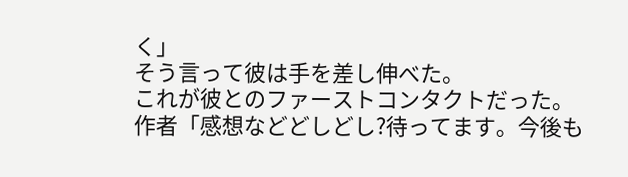く」
そう言って彼は手を差し伸べた。
これが彼とのファーストコンタクトだった。
作者「感想などどしどし?待ってます。今後も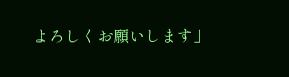よろしくお願いします」